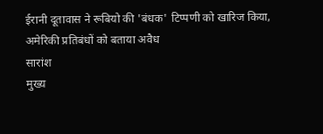ईरानी दूतावास ने रूबियो की 'बंधक' टिप्पणी को खारिज किया, अमेरिकी प्रतिबंधों को बताया अवैध
सारांश
मुख्य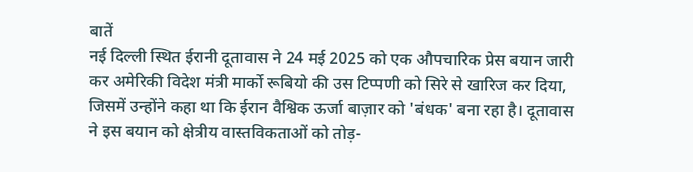बातें
नई दिल्ली स्थित ईरानी दूतावास ने 24 मई 2025 को एक औपचारिक प्रेस बयान जारी कर अमेरिकी विदेश मंत्री मार्को रूबियो की उस टिप्पणी को सिरे से खारिज कर दिया, जिसमें उन्होंने कहा था कि ईरान वैश्विक ऊर्जा बाज़ार को 'बंधक' बना रहा है। दूतावास ने इस बयान को क्षेत्रीय वास्तविकताओं को तोड़-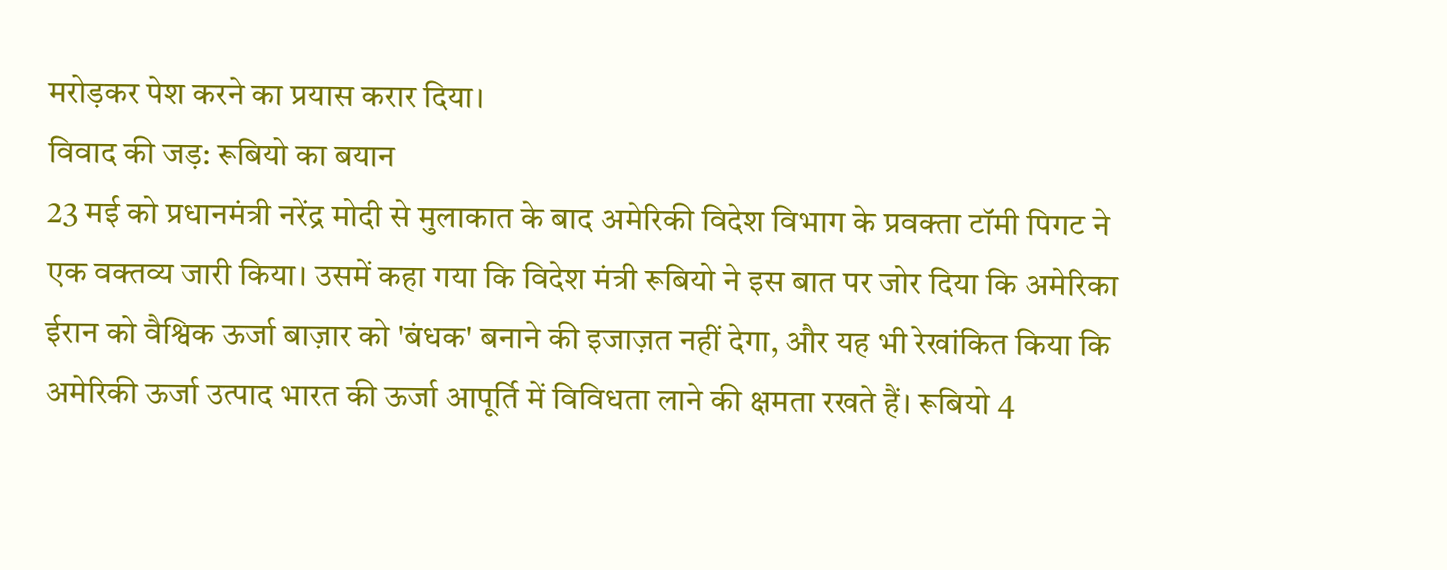मरोड़कर पेश करने का प्रयास करार दिया।
विवाद की जड़: रूबियो का बयान
23 मई को प्रधानमंत्री नरेंद्र मोदी से मुलाकात के बाद अमेरिकी विदेश विभाग के प्रवक्ता टॉमी पिगट ने एक वक्तव्य जारी किया। उसमें कहा गया कि विदेश मंत्री रूबियो ने इस बात पर जोर दिया कि अमेरिका ईरान को वैश्विक ऊर्जा बाज़ार को 'बंधक' बनाने की इजाज़त नहीं देगा, और यह भी रेखांकित किया कि अमेरिकी ऊर्जा उत्पाद भारत की ऊर्जा आपूर्ति में विविधता लाने की क्षमता रखते हैं। रूबियो 4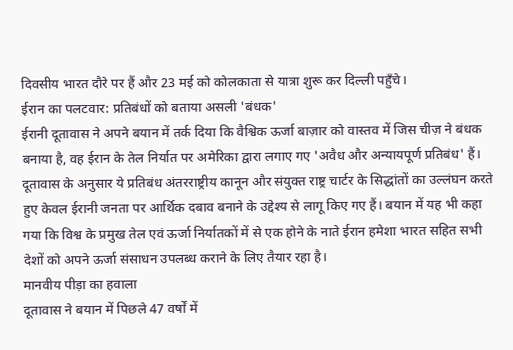दिवसीय भारत दौरे पर हैं और 23 मई को कोलकाता से यात्रा शुरू कर दिल्ली पहुँचे।
ईरान का पलटवार: प्रतिबंधों को बताया असली 'बंधक'
ईरानी दूतावास ने अपने बयान में तर्क दिया कि वैश्विक ऊर्जा बाज़ार को वास्तव में जिस चीज़ ने बंधक बनाया है, वह ईरान के तेल निर्यात पर अमेरिका द्वारा लगाए गए 'अवैध और अन्यायपूर्ण प्रतिबंध' हैं। दूतावास के अनुसार ये प्रतिबंध अंतरराष्ट्रीय कानून और संयुक्त राष्ट्र चार्टर के सिद्धांतों का उल्लंघन करते हुए केवल ईरानी जनता पर आर्थिक दबाव बनाने के उद्देश्य से लागू किए गए हैं। बयान में यह भी कहा गया कि विश्व के प्रमुख तेल एवं ऊर्जा निर्यातकों में से एक होने के नाते ईरान हमेशा भारत सहित सभी देशों को अपने ऊर्जा संसाधन उपलब्ध कराने के लिए तैयार रहा है।
मानवीय पीड़ा का हवाला
दूतावास ने बयान में पिछले 47 वर्षों में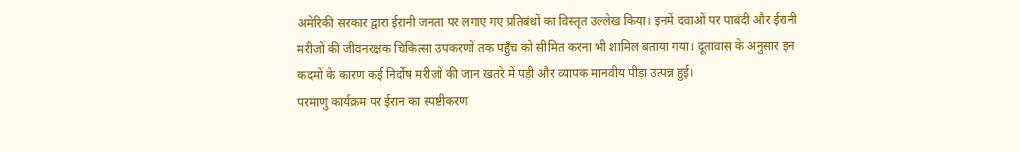अमेरिकी सरकार द्वारा ईरानी जनता पर लगाए गए प्रतिबंधों का विस्तृत उल्लेख किया। इनमें दवाओं पर पाबंदी और ईरानी मरीजों की जीवनरक्षक चिकित्सा उपकरणों तक पहुँच को सीमित करना भी शामिल बताया गया। दूतावास के अनुसार इन कदमों के कारण कई निर्दोष मरीजों की जान खतरे में पड़ी और व्यापक मानवीय पीड़ा उत्पन्न हुई।
परमाणु कार्यक्रम पर ईरान का स्पष्टीकरण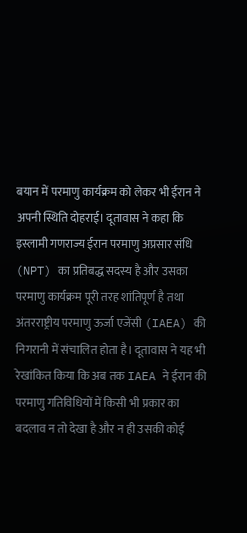बयान में परमाणु कार्यक्रम को लेकर भी ईरान ने अपनी स्थिति दोहराई। दूतावास ने कहा कि इस्लामी गणराज्य ईरान परमाणु अप्रसार संधि (NPT) का प्रतिबद्ध सदस्य है और उसका परमाणु कार्यक्रम पूरी तरह शांतिपूर्ण है तथा अंतरराष्ट्रीय परमाणु ऊर्जा एजेंसी (IAEA) की निगरानी में संचालित होता है। दूतावास ने यह भी रेखांकित किया कि अब तक IAEA ने ईरान की परमाणु गतिविधियों में किसी भी प्रकार का बदलाव न तो देखा है और न ही उसकी कोई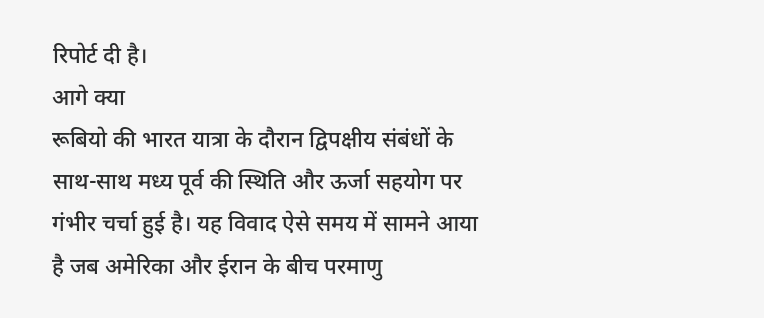रिपोर्ट दी है।
आगे क्या
रूबियो की भारत यात्रा के दौरान द्विपक्षीय संबंधों के साथ-साथ मध्य पूर्व की स्थिति और ऊर्जा सहयोग पर गंभीर चर्चा हुई है। यह विवाद ऐसे समय में सामने आया है जब अमेरिका और ईरान के बीच परमाणु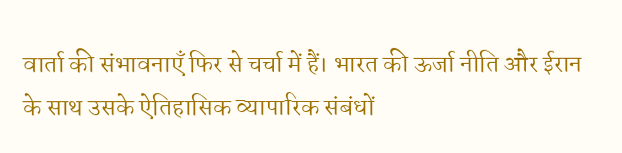वार्ता की संभावनाएँ फिर से चर्चा में हैं। भारत की ऊर्जा नीति और ईरान के साथ उसके ऐतिहासिक व्यापारिक संबंधों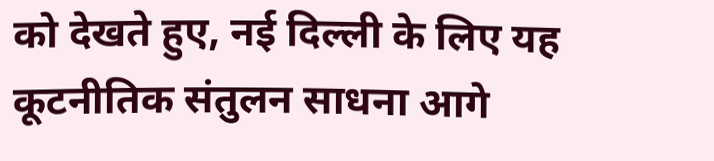को देखते हुए, नई दिल्ली के लिए यह कूटनीतिक संतुलन साधना आगे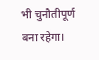भी चुनौतीपूर्ण बना रहेगा।